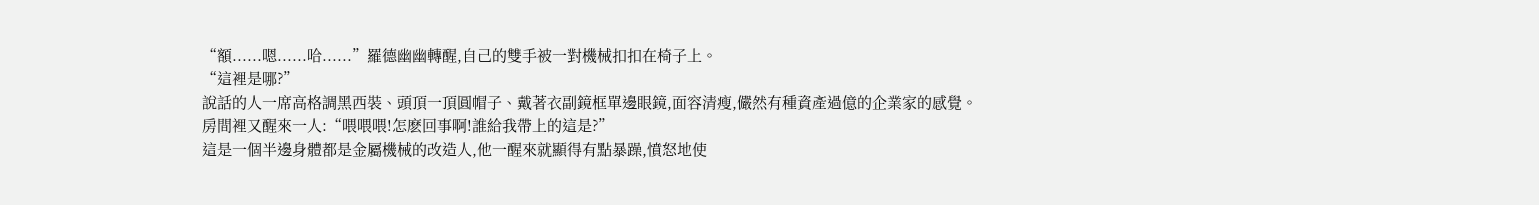“額......嗯......哈......”羅德幽幽轉醒,自己的雙手被一對機械扣扣在椅子上。
“這裡是哪?”
說話的人一席高格調黑西裝、頭頂一頂圓帽子、戴著衣副鏡框單邊眼鏡,面容清瘦,儼然有種資產過億的企業家的感覺。
房間裡又醒來一人:“喂喂喂!怎麽回事啊!誰給我帶上的這是?”
這是一個半邊身體都是金屬機械的改造人,他一醒來就顯得有點暴躁,憤怒地使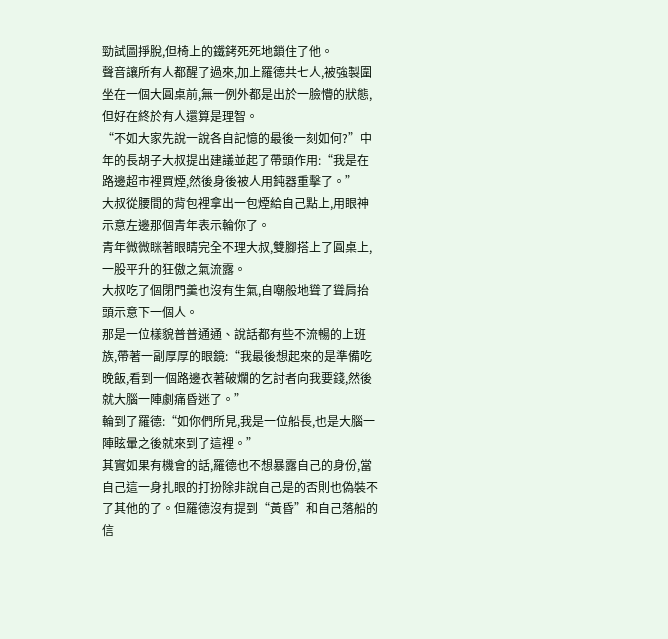勁試圖掙脫,但椅上的鐵銬死死地鎖住了他。
聲音讓所有人都醒了過來,加上羅德共七人,被強製圍坐在一個大圓桌前,無一例外都是出於一臉懵的狀態,但好在終於有人還算是理智。
“不如大家先說一說各自記憶的最後一刻如何?”中年的長胡子大叔提出建議並起了帶頭作用:“我是在路邊超市裡買煙,然後身後被人用鈍器重擊了。”
大叔從腰間的背包裡拿出一包煙給自己點上,用眼神示意左邊那個青年表示輪你了。
青年微微眯著眼睛完全不理大叔,雙腳搭上了圓桌上,一股平升的狂傲之氣流露。
大叔吃了個閉門羹也沒有生氣,自嘲般地聳了聳肩抬頭示意下一個人。
那是一位樣貌普普通通、說話都有些不流暢的上班族,帶著一副厚厚的眼鏡:“我最後想起來的是準備吃晚飯,看到一個路邊衣著破爛的乞討者向我要錢,然後就大腦一陣劇痛昏迷了。”
輪到了羅德:“如你們所見,我是一位船長,也是大腦一陣眩暈之後就來到了這裡。”
其實如果有機會的話,羅德也不想暴露自己的身份,當自己這一身扎眼的打扮除非說自己是的否則也偽裝不了其他的了。但羅德沒有提到“黃昏”和自己落船的信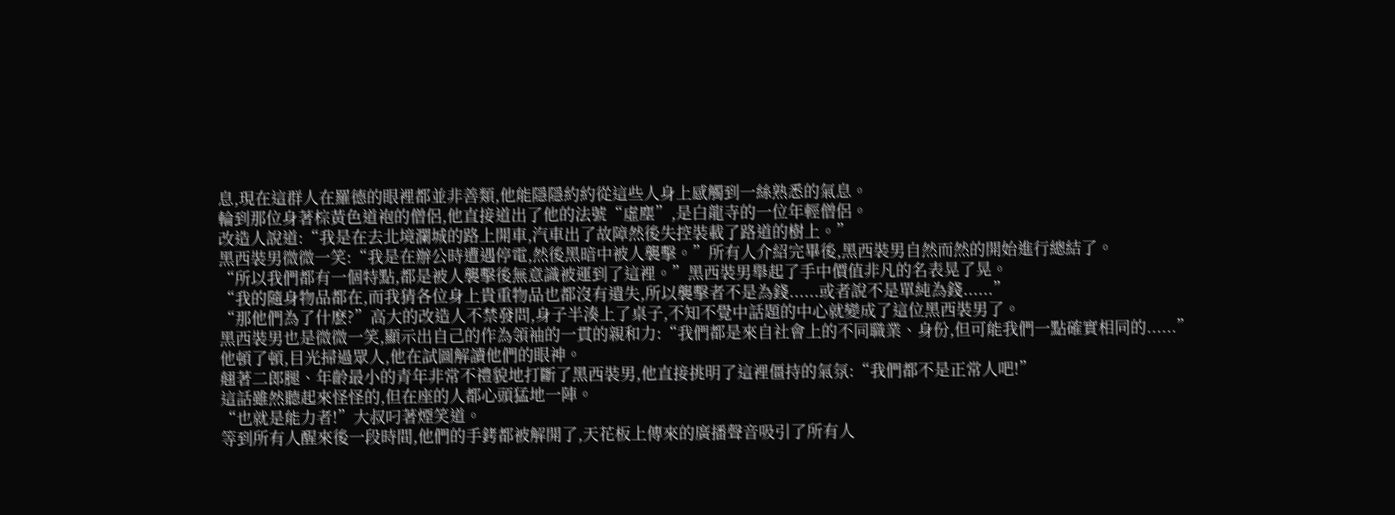息,現在這群人在羅德的眼裡都並非善類,他能隱隱約約從這些人身上感觸到一絲熟悉的氣息。
輪到那位身著棕黃色道袍的僧侶,他直接道出了他的法號“虛塵”,是白龍寺的一位年輕僧侶。
改造人說道:“我是在去北境瀾城的路上開車,汽車出了故障然後失控裝載了路道的樹上。”
黑西裝男微微一笑:“我是在辦公時遭遇停電,然後黑暗中被人襲擊。”所有人介紹完畢後,黑西裝男自然而然的開始進行總結了。
“所以我們都有一個特點,都是被人襲擊後無意識被運到了這裡。”黑西裝男舉起了手中價值非凡的名表晃了晃。
“我的隨身物品都在,而我猜各位身上貴重物品也都沒有遺失,所以襲擊者不是為錢......或者說不是單純為錢......”
“那他們為了什麽?”高大的改造人不禁發問,身子半湊上了桌子,不知不覺中話題的中心就變成了這位黑西裝男了。
黑西裝男也是微微一笑,顯示出自己的作為領袖的一貫的親和力:“我們都是來自社會上的不同職業、身份,但可能我們一點確實相同的......”他頓了頓,目光掃過眾人,他在試圖解讀他們的眼神。
翹著二郎腿、年齡最小的青年非常不禮貌地打斷了黑西裝男,他直接挑明了這裡僵持的氣氛:“我們都不是正常人吧!”
這話雖然聽起來怪怪的,但在座的人都心頭猛地一陣。
“也就是能力者!”大叔叼著煙笑道。
等到所有人醒來後一段時間,他們的手銬都被解開了,天花板上傳來的廣播聲音吸引了所有人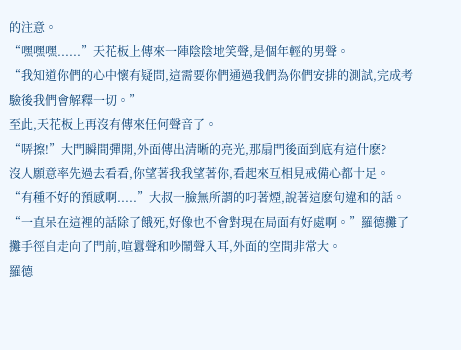的注意。
“嘿嘿嘿......”天花板上傳來一陣陰陰地笑聲,是個年輕的男聲。
“我知道你們的心中懷有疑問,這需要你們通過我們為你們安排的測試,完成考驗後我們會解釋一切。”
至此,天花板上再沒有傳來任何聲音了。
“哢擦!”大門瞬間彈開,外面傳出清晰的亮光,那扇門後面到底有這什麽?
沒人願意率先過去看看,你望著我我望著你,看起來互相見戒備心都十足。
“有種不好的預感啊.....”大叔一臉無所謂的叼著煙,說著這麽句違和的話。
“一直呆在這裡的話除了餓死,好像也不會對現在局面有好處啊。”羅德攤了攤手徑自走向了門前,喧囂聲和吵鬧聲入耳,外面的空間非常大。
羅德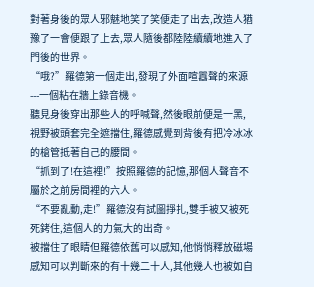對著身後的眾人邪魅地笑了笑便走了出去,改造人猶豫了一會便跟了上去,眾人隨後都陸陸續續地進入了門後的世界。
“哦?”羅德第一個走出,發現了外面喧囂聲的來源---一個粘在牆上錄音機。
聽見身後穿出那些人的呼喊聲,然後眼前便是一黑,視野被頭套完全遮擋住,羅德感覺到背後有把冷冰冰的槍管抵著自己的腰間。
“抓到了!在這裡!”按照羅德的記憶,那個人聲音不屬於之前房間裡的六人。
“不要亂動,走!”羅德沒有試圖掙扎,雙手被又被死死銬住,這個人的力氣大的出奇。
被擋住了眼睛但羅德依舊可以感知,他悄悄釋放磁場感知可以判斷來的有十幾二十人,其他幾人也被如自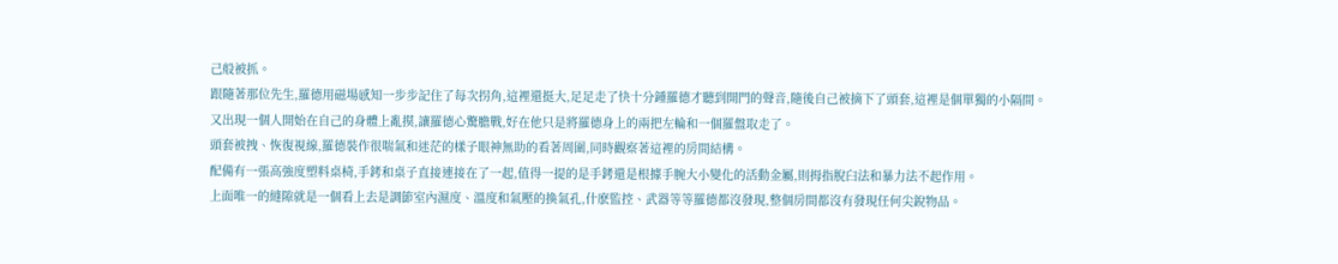己般被抓。
跟隨著那位先生,羅德用磁場感知一步步記住了每次拐角,這裡還挺大,足足走了快十分鍾羅德才聽到開門的聲音,隨後自己被摘下了頭套,這裡是個單獨的小隔間。
又出現一個人開始在自己的身體上亂摸,讓羅德心驚膽戰,好在他只是將羅德身上的兩把左輪和一個羅盤取走了。
頭套被拽、恢復視線,羅德裝作很喘氣和迷茫的樣子眼神無助的看著周圍,同時觀察著這裡的房間結構。
配備有一張高強度塑料桌椅,手銬和桌子直接連接在了一起,值得一提的是手銬還是根據手腕大小變化的活動金屬,則拇指脫臼法和暴力法不起作用。
上面唯一的縫隙就是一個看上去是調節室內濕度、溫度和氣壓的換氣孔,什麽監控、武器等等羅德都沒發現,整個房間都沒有發現任何尖銳物品。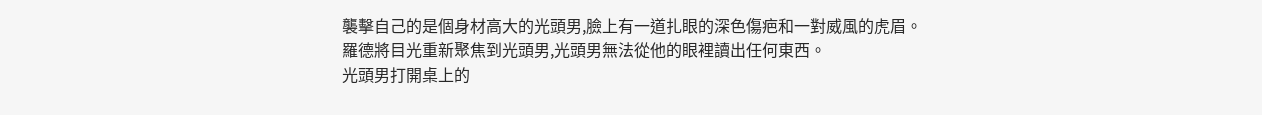襲擊自己的是個身材高大的光頭男,臉上有一道扎眼的深色傷疤和一對威風的虎眉。
羅德將目光重新聚焦到光頭男,光頭男無法從他的眼裡讀出任何東西。
光頭男打開桌上的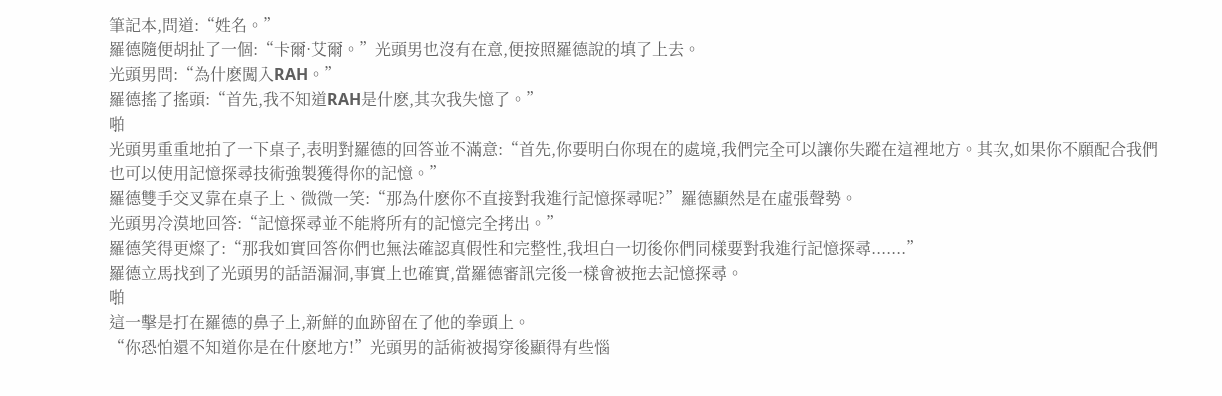筆記本,問道:“姓名。”
羅德隨便胡扯了一個:“卡爾·艾爾。”光頭男也沒有在意,便按照羅德說的填了上去。
光頭男問:“為什麽闖入RAH。”
羅德搖了搖頭:“首先,我不知道RAH是什麽,其次我失憶了。”
啪
光頭男重重地拍了一下桌子,表明對羅德的回答並不滿意:“首先,你要明白你現在的處境,我們完全可以讓你失蹤在這裡地方。其次,如果你不願配合我們也可以使用記憶探尋技術強製獲得你的記憶。”
羅德雙手交叉靠在桌子上、微微一笑:“那為什麽你不直接對我進行記憶探尋呢?”羅德顯然是在虛張聲勢。
光頭男冷漠地回答:“記憶探尋並不能將所有的記憶完全拷出。”
羅德笑得更燦了:“那我如實回答你們也無法確認真假性和完整性,我坦白一切後你們同樣要對我進行記憶探尋.......”
羅德立馬找到了光頭男的話語漏洞,事實上也確實,當羅德審訊完後一樣會被拖去記憶探尋。
啪
這一擊是打在羅德的鼻子上,新鮮的血跡留在了他的拳頭上。
“你恐怕還不知道你是在什麽地方!”光頭男的話術被揭穿後顯得有些惱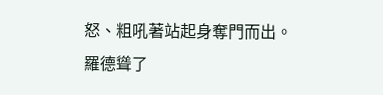怒、粗吼著站起身奪門而出。
羅德聳了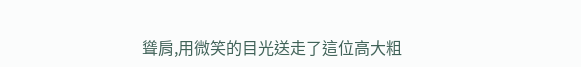聳肩,用微笑的目光送走了這位高大粗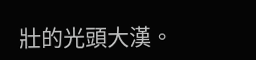壯的光頭大漢。